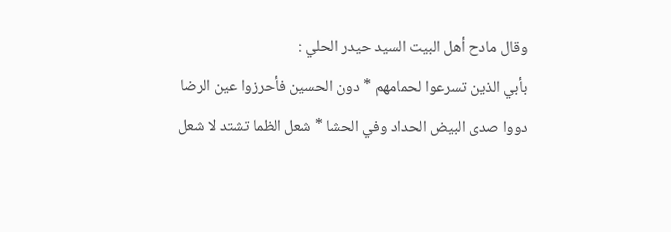وقال مادح أهل البيت السيد حيدر الحلي :
بأبي الذين تسرعوا لحمامهم * دون الحسين فأحرزوا عين الرضا
دووا صدى البيض الحداد وفي الحشا * شعل الظما تشتد لا شعل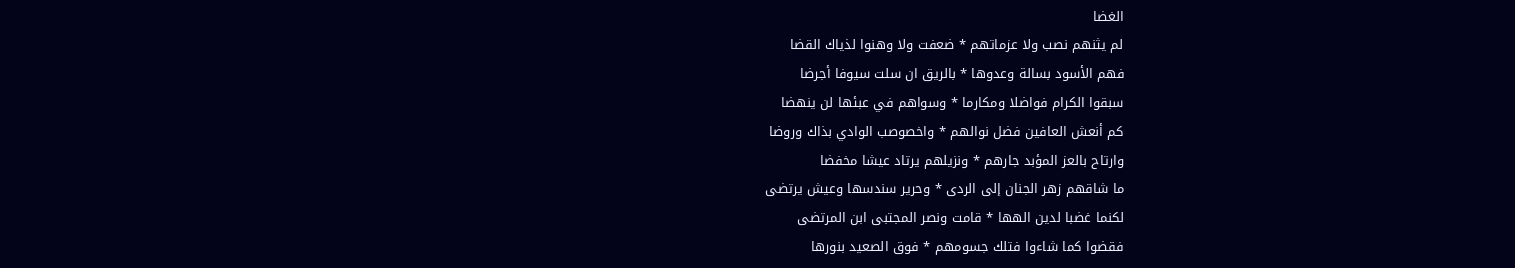الغضا
لم يثنهم نصب ولا عزماتهم * ضعفت ولا وهنوا لذياك القضا
فهم الأسود بسالة وعدوها * بالريق ان سلت سيوفا أجرضا
سبقوا الكرام فواضلا ومكارما * وسواهم في عبئها لن ينهضا
كم أنعش العافين فضل نوالهم * واخصوصب الوادي بذاك وروضا
وارتاح بالعز المؤبد جارهم * ونزيلهم يرتاد عيشا مخفضا
ما شاقهم زهر الجنان إلى الردى * وحرير سندسها وعيش يرتضى
لكنما غضبا لدين الهها * قامت ونصر المجتبى ابن المرتضى
فقضوا كما شاءوا فتلك جسومهم * فوق الصعيد بنورها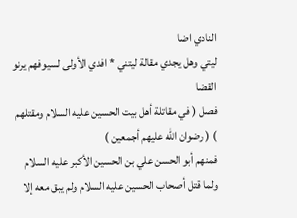النادي اضا
ليتي وهل يجدي مقالة ليتني * افدي الأولى لسيوفهم يرنو القضا
فصل ( في مقاتلة أهل بيت الحسين عليه السلام ومقتلهم ) ( رضوان اللّه عليهم أجمعين )
فمنهم أبو الحسن علي بن الحسين الأكبر عليه السلام
ولما قتل أصحاب الحسين عليه السلام ولم يبق معه إلا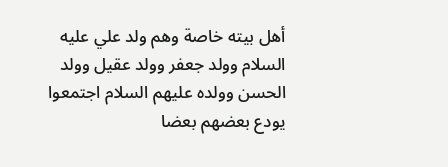أهل بيته خاصة وهم ولد علي عليه السلام وولد جعفر وولد عقيل وولد الحسن وولده عليهم السلام اجتمعوا يودع بعضهم بعضا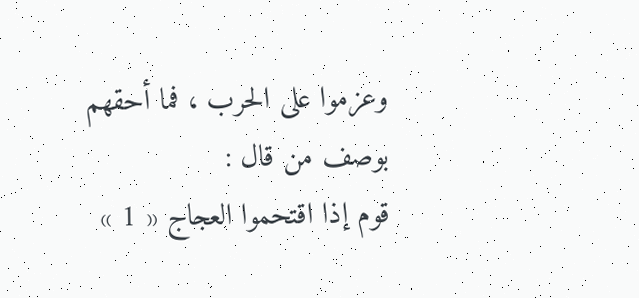وعزموا على الحرب ، فما أحقهم بوصف من قال :
قوم إذا اقتحموا العجاج « 1 »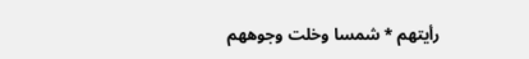رأيتهم * شمسا وخلت وجوههم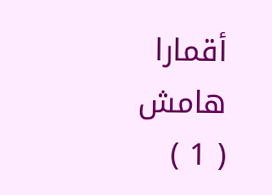أقمارا
هامش
( 1 )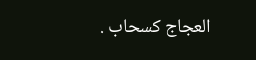العجاج كسحاب .